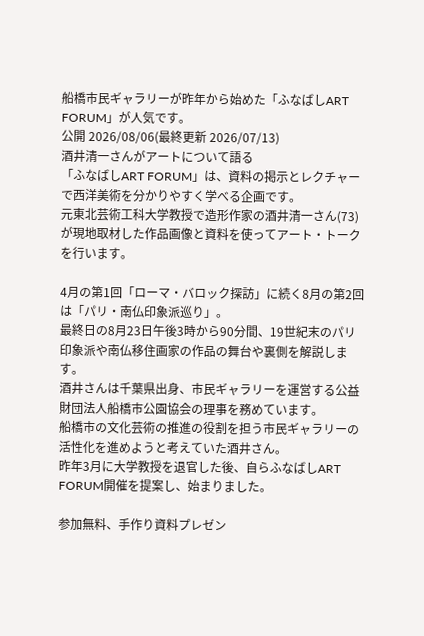船橋市民ギャラリーが昨年から始めた「ふなばしART FORUM」が人気です。
公開 2026/08/06(最終更新 2026/07/13)
酒井清一さんがアートについて語る
「ふなばしART FORUM」は、資料の掲示とレクチャーで西洋美術を分かりやすく学べる企画です。
元東北芸術工科大学教授で造形作家の酒井清一さん(73)が現地取材した作品画像と資料を使ってアート・トークを行います。

4月の第1回「ローマ・バロック探訪」に続く8月の第2回は「パリ・南仏印象派巡り」。
最終日の8月23日午後3時から90分間、19世紀末のパリ印象派や南仏移住画家の作品の舞台や裏側を解説します。
酒井さんは千葉県出身、市民ギャラリーを運営する公益財団法人船橋市公園協会の理事を務めています。
船橋市の文化芸術の推進の役割を担う市民ギャラリーの活性化を進めようと考えていた酒井さん。
昨年3月に大学教授を退官した後、自らふなばしART FORUM開催を提案し、始まりました。

参加無料、手作り資料プレゼン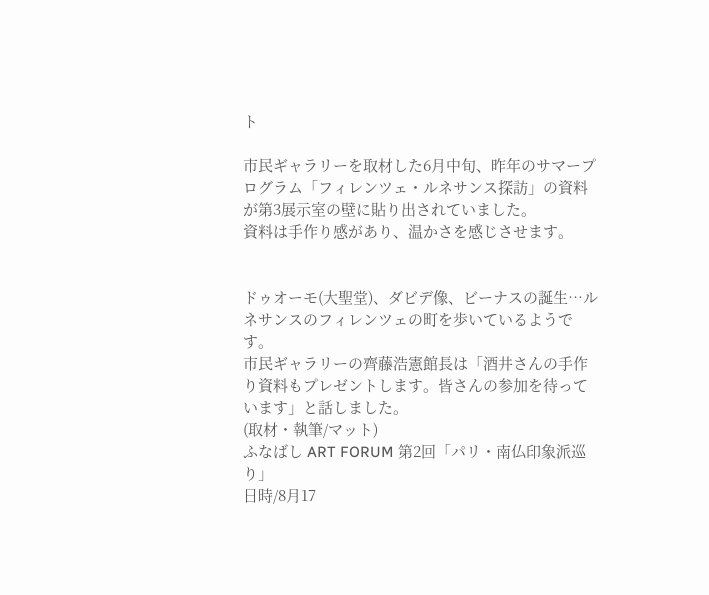ト

市民ギャラリーを取材した6月中旬、昨年のサマープログラム「フィレンツェ・ルネサンス探訪」の資料が第3展示室の壁に貼り出されていました。
資料は手作り感があり、温かさを感じさせます。


ドゥオーモ(大聖堂)、ダビデ像、ビーナスの誕生…ルネサンスのフィレンツェの町を歩いているようです。
市民ギャラリーの齊藤浩憲館長は「酒井さんの手作り資料もプレゼントします。皆さんの参加を待っています」と話しました。
(取材・執筆/マット)
ふなばし ART FORUM 第2回「パリ・南仏印象派巡り」
日時/8月17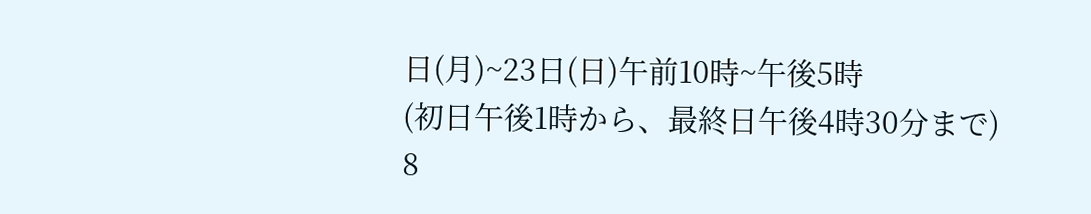日(月)~23日(日)午前10時~午後5時
(初日午後1時から、最終日午後4時30分まで)
8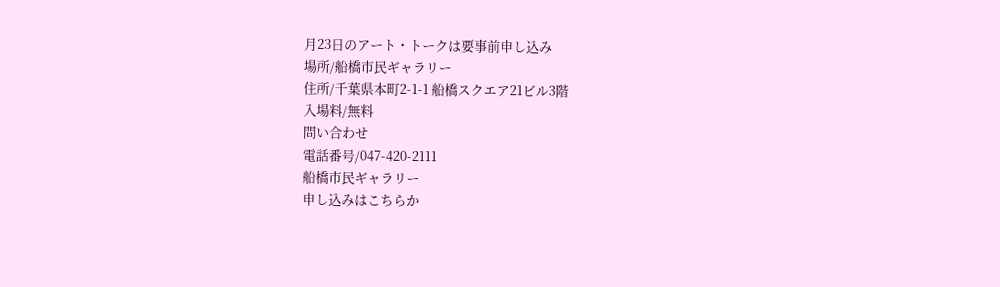月23日のアート・トークは要事前申し込み
場所/船橋市民ギャラリー
住所/千葉県本町2-1-1 船橋スクエア21ビル3階
入場料/無料
問い合わせ
電話番号/047-420-2111
船橋市民ギャラリー
申し込みはこちらか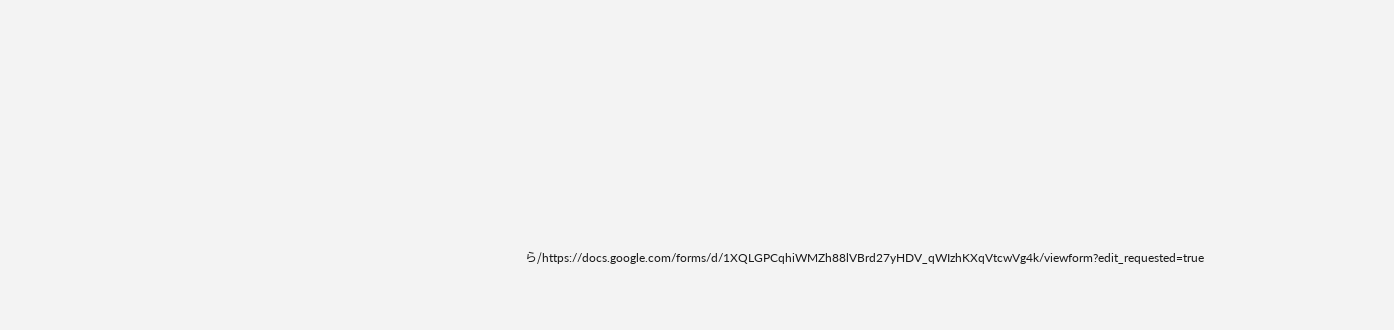ら/https://docs.google.com/forms/d/1XQLGPCqhiWMZh88lVBrd27yHDV_qWIzhKXqVtcwVg4k/viewform?edit_requested=true